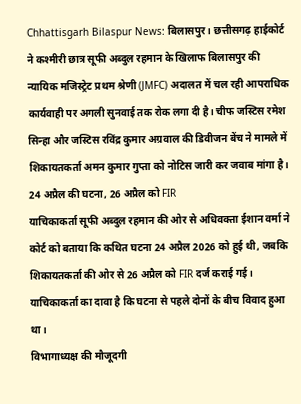Chhattisgarh Bilaspur News: बिलासपुर। छत्तीसगढ़ हाईकोर्ट ने कश्मीरी छात्र सूफी अब्दुल रहमान के खिलाफ बिलासपुर की न्यायिक मजिस्ट्रेट प्रथम श्रेणी (JMFC) अदालत में चल रही आपराधिक कार्यवाही पर अगली सुनवाई तक रोक लगा दी है। चीफ जस्टिस रमेश सिन्हा और जस्टिस रविंद्र कुमार अग्रवाल की डिवीजन बेंच ने मामले में शिकायतकर्ता अमन कुमार गुप्ता को नोटिस जारी कर जवाब मांगा है।
24 अप्रैल की घटना, 26 अप्रैल को FIR
याचिकाकर्ता सूफी अब्दुल रहमान की ओर से अधिवक्ता ईशान वर्मा ने कोर्ट को बताया कि कथित घटना 24 अप्रैल 2026 को हुई थी, जबकि शिकायतकर्ता की ओर से 26 अप्रैल को FIR दर्ज कराई गई। याचिकाकर्ता का दावा है कि घटना से पहले दोनों के बीच विवाद हुआ था।
विभागाध्यक्ष की मौजूदगी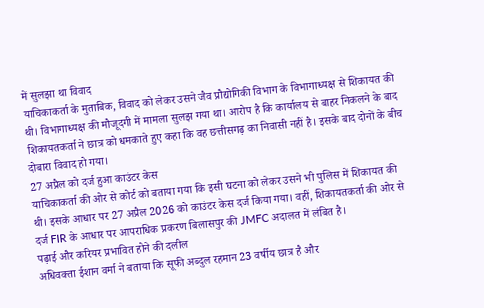में सुलझा था विवाद
याचिकाकर्ता के मुताबिक, विवाद को लेकर उसने जैव प्रौद्योगिकी विभाग के विभागाध्यक्ष से शिकायत की थी। विभागाध्यक्ष की मौजूदगी में मामला सुलझ गया था। आरोप है कि कार्यालय से बाहर निकलने के बाद शिकायतकर्ता ने छात्र को धमकाते हुए कहा कि वह छत्तीसगढ़ का निवासी नहीं है। इसके बाद दोनों के बीच दोबारा विवाद हो गया।
27 अप्रैल को दर्ज हुआ काउंटर केस
याचिकाकर्ता की ओर से कोर्ट को बताया गया कि इसी घटना को लेकर उसने भी पुलिस में शिकायत की थी। इसके आधार पर 27 अप्रैल 2026 को काउंटर केस दर्ज किया गया। वहीं, शिकायतकर्ता की ओर से दर्ज FIR के आधार पर आपराधिक प्रकरण बिलासपुर की JMFC अदालत में लंबित है।
पढ़ाई और करियर प्रभावित होने की दलील
अधिवक्ता ईशान वर्मा ने बताया कि सूफी अब्दुल रहमान 23 वर्षीय छात्र है और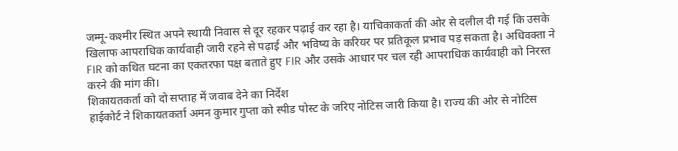जम्मू-कश्मीर स्थित अपने स्थायी निवास से दूर रहकर पढ़ाई कर रहा है। याचिकाकर्ता की ओर से दलील दी गई कि उसके खिलाफ आपराधिक कार्यवाही जारी रहने से पढ़ाई और भविष्य के करियर पर प्रतिकूल प्रभाव पड़ सकता है। अधिवक्ता ने FIR को कथित घटना का एकतरफा पक्ष बताते हुए FIR और उसके आधार पर चल रही आपराधिक कार्यवाही को निरस्त करने की मांग की।
शिकायतकर्ता को दो सप्ताह में जवाब देने का निर्देश
हाईकोर्ट ने शिकायतकर्ता अमन कुमार गुप्ता को स्पीड पोस्ट के जरिए नोटिस जारी किया है। राज्य की ओर से नोटिस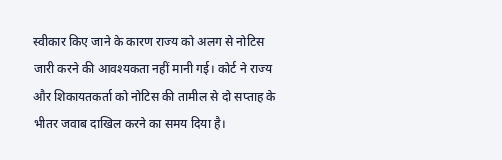स्वीकार किए जाने के कारण राज्य को अलग से नोटिस जारी करने की आवश्यकता नहीं मानी गई। कोर्ट ने राज्य और शिकायतकर्ता को नोटिस की तामील से दो सप्ताह के भीतर जवाब दाखिल करने का समय दिया है।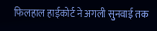फिलहाल हाईकोर्ट ने अगली सुनवाई तक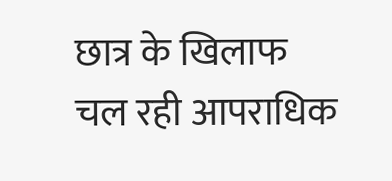छात्र के खिलाफ चल रही आपराधिक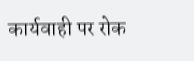कार्यवाही पर रोक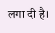लगा दी है।